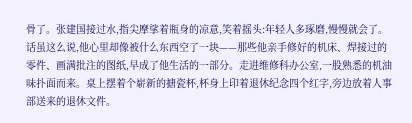骨了。张建国接过水,指尖摩挲着瓶身的凉意,笑着摇头:年轻人多琢磨,慢慢就会了。话虽这么说,他心里却像被什么东西空了一块——那些他亲手修好的机床、焊接过的零件、画满批注的图纸,早成了他生活的一部分。走进维修科办公室,一股熟悉的机油味扑面而来。桌上摆着个崭新的搪瓷杯,杯身上印着退休纪念四个红字,旁边放着人事部送来的退休文件。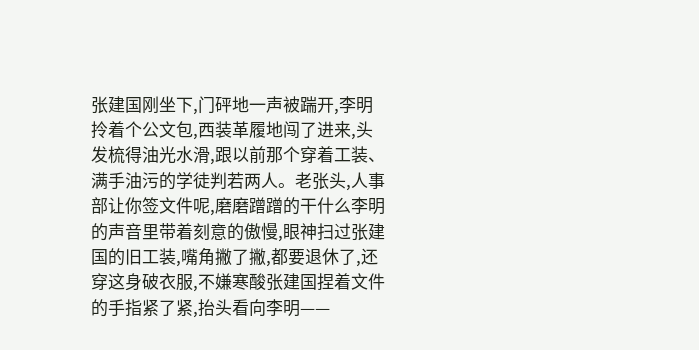张建国刚坐下,门砰地一声被踹开,李明拎着个公文包,西装革履地闯了进来,头发梳得油光水滑,跟以前那个穿着工装、满手油污的学徒判若两人。老张头,人事部让你签文件呢,磨磨蹭蹭的干什么李明的声音里带着刻意的傲慢,眼神扫过张建国的旧工装,嘴角撇了撇,都要退休了,还穿这身破衣服,不嫌寒酸张建国捏着文件的手指紧了紧,抬头看向李明——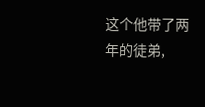这个他带了两年的徒弟,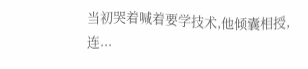当初哭着喊着要学技术,他倾囊相授,连...